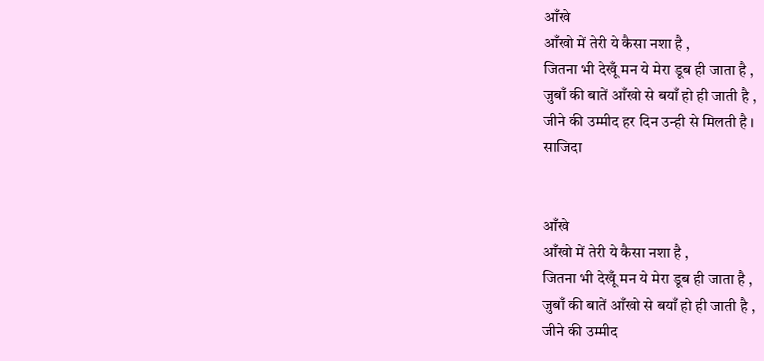आँखे
आँखो में तेरी ये कैसा नशा है ,
जितना भी देखूँ मन ये मेरा डूब ही जाता है ,
जुबाँ की बातें आँखो से बयाँ हो ही जाती है ,
जीने की उम्मीद हर दिन उन्ही से मिलती है ।
साजिदा


आँखे
आँखो में तेरी ये कैसा नशा है ,
जितना भी देखूँ मन ये मेरा डूब ही जाता है ,
जुबाँ की बातें आँखो से बयाँ हो ही जाती है ,
जीने की उम्मीद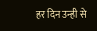हर दिन उन्ही से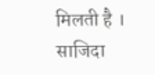मिलती है ।
साजिदा